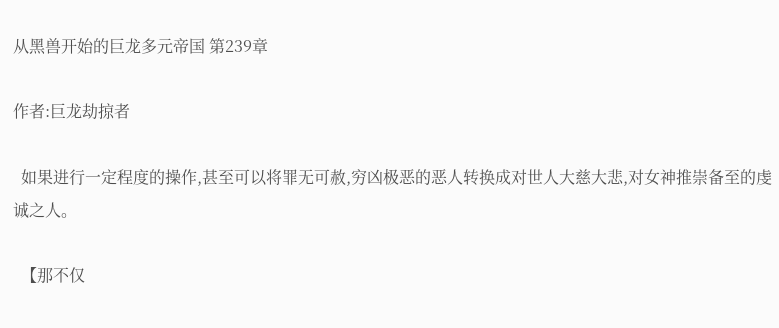从黑兽开始的巨龙多元帝国 第239章

作者:巨龙劫掠者

  如果进行一定程度的操作,甚至可以将罪无可赦,穷凶极恶的恶人转换成对世人大慈大悲,对女神推崇备至的虔诚之人。

  【那不仅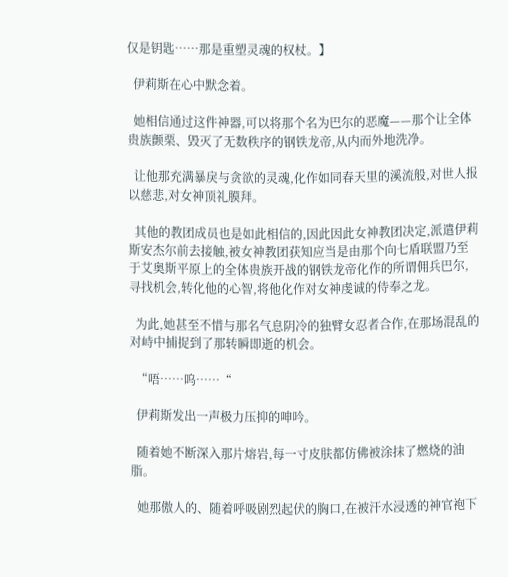仅是钥匙……那是重塑灵魂的权杖。】

  伊莉斯在心中默念着。

  她相信通过这件神器,可以将那个名为巴尔的恶魔——那个让全体贵族颤栗、毁灭了无数秩序的钢铁龙帝,从内而外地洗净。

  让他那充满暴戾与贪欲的灵魂,化作如同春天里的溪流般,对世人报以慈悲,对女神顶礼膜拜。

  其他的教团成员也是如此相信的,因此因此女神教团决定,派遣伊莉斯安杰尔前去接触,被女神教团获知应当是由那个向七盾联盟乃至于艾奥斯平原上的全体贵族开战的钢铁龙帝化作的所谓佣兵巴尔,寻找机会,转化他的心智,将他化作对女神虔诚的侍奉之龙。

  为此,她甚至不惜与那名气息阴冷的独臂女忍者合作,在那场混乱的对峙中捕捉到了那转瞬即逝的机会。

  “唔……呜……“

  伊莉斯发出一声极力压抑的呻吟。

  随着她不断深入那片熔岩,每一寸皮肤都仿佛被涂抹了燃烧的油脂。

  她那傲人的、随着呼吸剧烈起伏的胸口,在被汗水浸透的神官袍下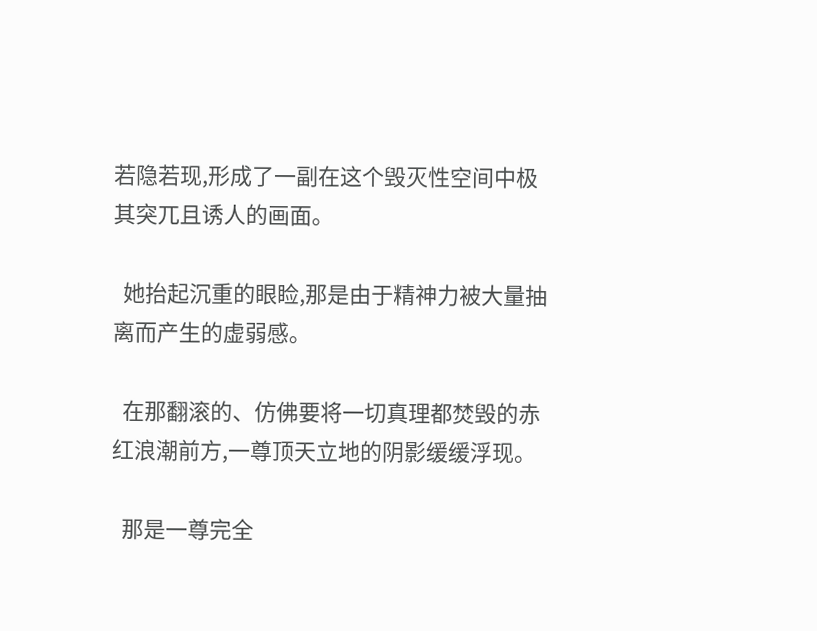若隐若现,形成了一副在这个毁灭性空间中极其突兀且诱人的画面。

  她抬起沉重的眼睑,那是由于精神力被大量抽离而产生的虚弱感。

  在那翻滚的、仿佛要将一切真理都焚毁的赤红浪潮前方,一尊顶天立地的阴影缓缓浮现。

  那是一尊完全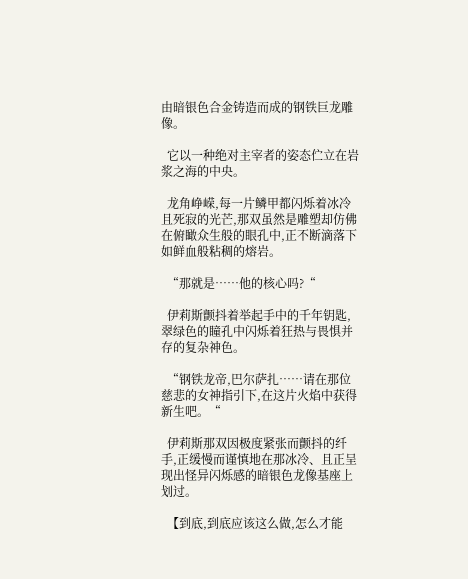由暗银色合金铸造而成的钢铁巨龙雕像。

  它以一种绝对主宰者的姿态伫立在岩浆之海的中央。

  龙角峥嵘,每一片鳞甲都闪烁着冰冷且死寂的光芒,那双虽然是雕塑却仿佛在俯瞰众生般的眼孔中,正不断滴落下如鲜血般粘稠的熔岩。

  “那就是……他的核心吗?“

  伊莉斯颤抖着举起手中的千年钥匙,翠绿色的瞳孔中闪烁着狂热与畏惧并存的复杂神色。

  “钢铁龙帝,巴尔萨扎……请在那位慈悲的女神指引下,在这片火焰中获得新生吧。“

  伊莉斯那双因极度紧张而颤抖的纤手,正缓慢而谨慎地在那冰冷、且正呈现出怪异闪烁感的暗银色龙像基座上划过。

  【到底,到底应该这么做,怎么才能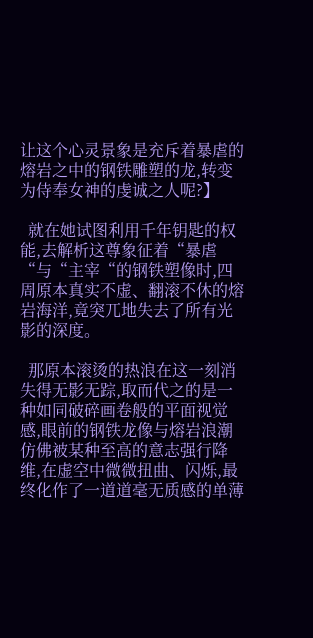让这个心灵景象是充斥着暴虐的熔岩之中的钢铁雕塑的龙,转变为侍奉女神的虔诚之人呢?】

  就在她试图利用千年钥匙的权能,去解析这尊象征着“暴虐“与“主宰“的钢铁塑像时,四周原本真实不虚、翻滚不休的熔岩海洋,竟突兀地失去了所有光影的深度。

  那原本滚烫的热浪在这一刻消失得无影无踪,取而代之的是一种如同破碎画卷般的平面视觉感,眼前的钢铁龙像与熔岩浪潮仿佛被某种至高的意志强行降维,在虚空中微微扭曲、闪烁,最终化作了一道道毫无质感的单薄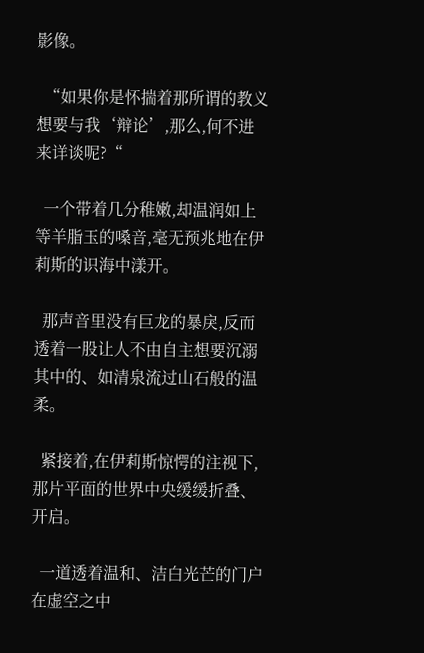影像。

  “如果你是怀揣着那所谓的教义想要与我‘辩论’,那么,何不进来详谈呢?“

  一个带着几分稚嫩,却温润如上等羊脂玉的嗓音,毫无预兆地在伊莉斯的识海中漾开。

  那声音里没有巨龙的暴戾,反而透着一股让人不由自主想要沉溺其中的、如清泉流过山石般的温柔。

  紧接着,在伊莉斯惊愕的注视下,那片平面的世界中央缓缓折叠、开启。

  一道透着温和、洁白光芒的门户在虚空之中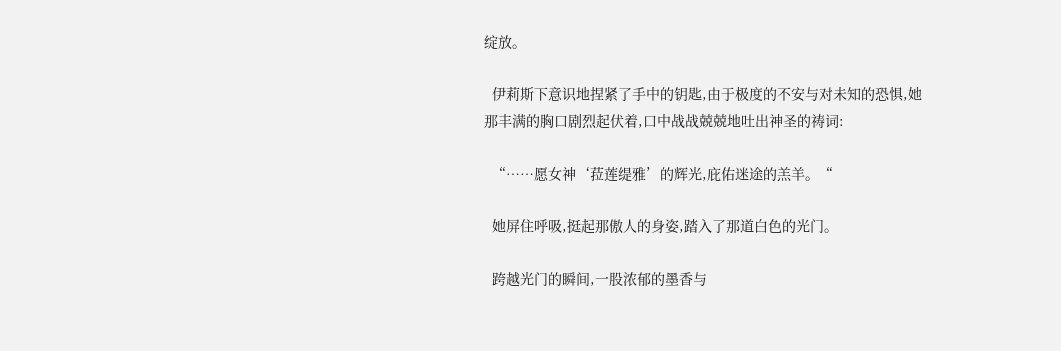绽放。

  伊莉斯下意识地捏紧了手中的钥匙,由于极度的不安与对未知的恐惧,她那丰满的胸口剧烈起伏着,口中战战兢兢地吐出神圣的祷词:

  “……愿女神‘菈莲缇雅’的辉光,庇佑迷途的羔羊。“

  她屏住呼吸,挺起那傲人的身姿,踏入了那道白色的光门。

  跨越光门的瞬间,一股浓郁的墨香与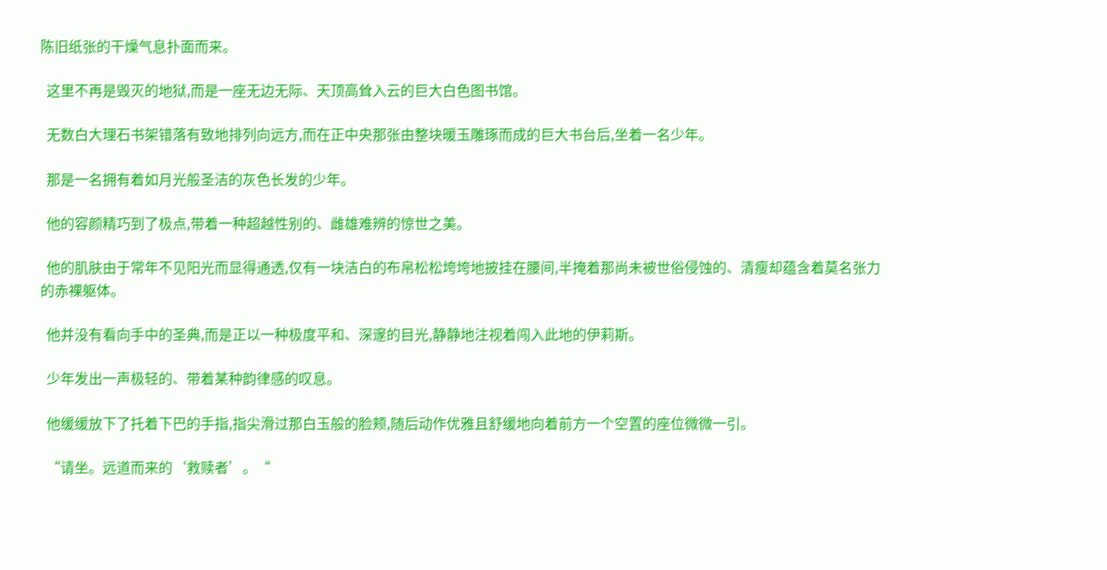陈旧纸张的干燥气息扑面而来。

  这里不再是毁灭的地狱,而是一座无边无际、天顶高耸入云的巨大白色图书馆。

  无数白大理石书架错落有致地排列向远方,而在正中央那张由整块暖玉雕琢而成的巨大书台后,坐着一名少年。

  那是一名拥有着如月光般圣洁的灰色长发的少年。

  他的容颜精巧到了极点,带着一种超越性别的、雌雄难辨的惊世之美。

  他的肌肤由于常年不见阳光而显得通透,仅有一块洁白的布帛松松垮垮地披挂在腰间,半掩着那尚未被世俗侵蚀的、清瘦却蕴含着莫名张力的赤裸躯体。

  他并没有看向手中的圣典,而是正以一种极度平和、深邃的目光,静静地注视着闯入此地的伊莉斯。

  少年发出一声极轻的、带着某种韵律感的叹息。

  他缓缓放下了托着下巴的手指,指尖滑过那白玉般的脸颊,随后动作优雅且舒缓地向着前方一个空置的座位微微一引。

  “请坐。远道而来的‘救赎者’。“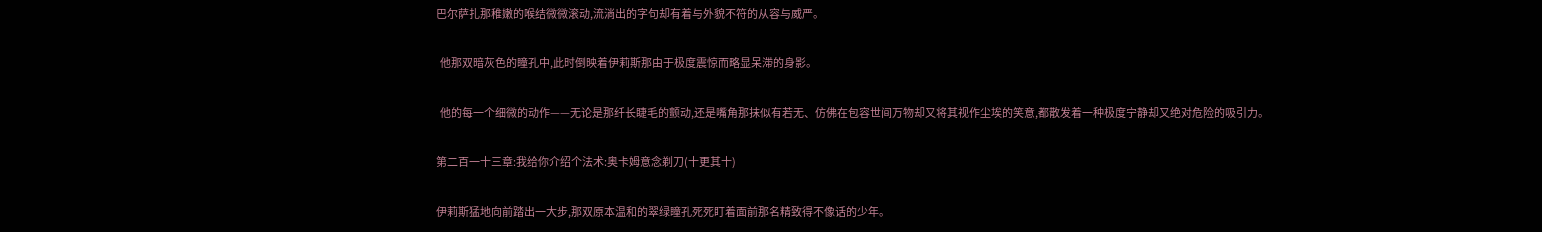巴尔萨扎那稚嫩的喉结微微滚动,流淌出的字句却有着与外貌不符的从容与威严。

  他那双暗灰色的瞳孔中,此时倒映着伊莉斯那由于极度震惊而略显呆滞的身影。

  他的每一个细微的动作——无论是那纤长睫毛的颤动,还是嘴角那抹似有若无、仿佛在包容世间万物却又将其视作尘埃的笑意,都散发着一种极度宁静却又绝对危险的吸引力。

第二百一十三章:我给你介绍个法术:奥卡姆意念剃刀(十更其十)

伊莉斯猛地向前踏出一大步,那双原本温和的翠绿瞳孔死死盯着面前那名精致得不像话的少年。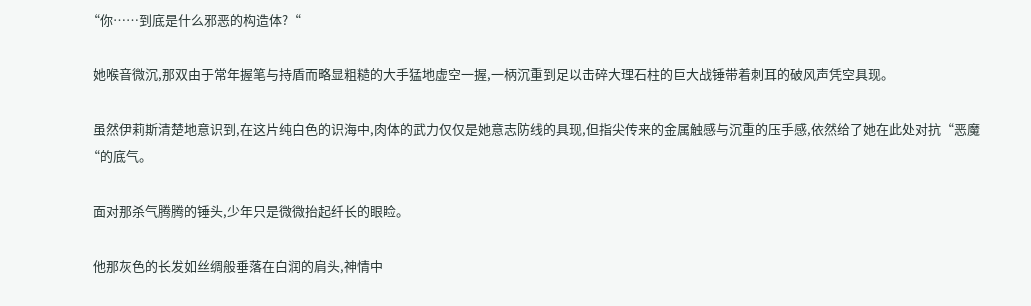“你……到底是什么邪恶的构造体?“

  她喉音微沉,那双由于常年握笔与持盾而略显粗糙的大手猛地虚空一握,一柄沉重到足以击碎大理石柱的巨大战锤带着刺耳的破风声凭空具现。

  虽然伊莉斯清楚地意识到,在这片纯白色的识海中,肉体的武力仅仅是她意志防线的具现,但指尖传来的金属触感与沉重的压手感,依然给了她在此处对抗“恶魔“的底气。

  面对那杀气腾腾的锤头,少年只是微微抬起纤长的眼睑。

  他那灰色的长发如丝绸般垂落在白润的肩头,神情中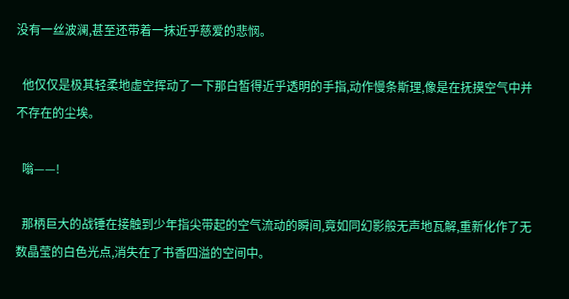没有一丝波澜,甚至还带着一抹近乎慈爱的悲悯。

  他仅仅是极其轻柔地虚空挥动了一下那白皙得近乎透明的手指,动作慢条斯理,像是在抚摸空气中并不存在的尘埃。

  嗡——!

  那柄巨大的战锤在接触到少年指尖带起的空气流动的瞬间,竟如同幻影般无声地瓦解,重新化作了无数晶莹的白色光点,消失在了书香四溢的空间中。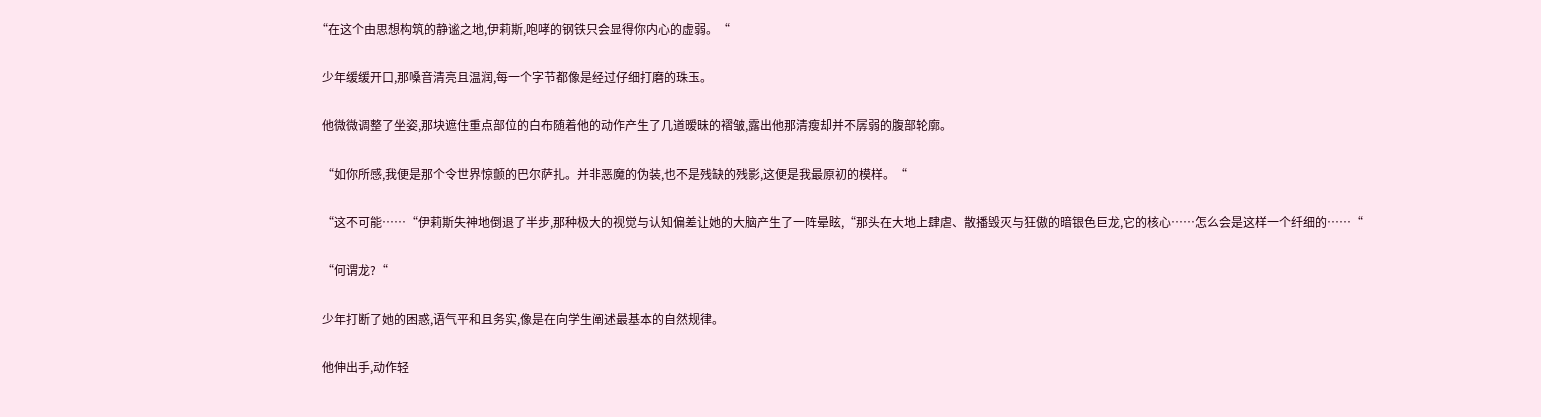“在这个由思想构筑的静谧之地,伊莉斯,咆哮的钢铁只会显得你内心的虚弱。“

  少年缓缓开口,那嗓音清亮且温润,每一个字节都像是经过仔细打磨的珠玉。

  他微微调整了坐姿,那块遮住重点部位的白布随着他的动作产生了几道暧昧的褶皱,露出他那清瘦却并不孱弱的腹部轮廓。

  “如你所感,我便是那个令世界惊颤的巴尔萨扎。并非恶魔的伪装,也不是残缺的残影,这便是我最原初的模样。“

  “这不可能……“伊莉斯失神地倒退了半步,那种极大的视觉与认知偏差让她的大脑产生了一阵晕眩,“那头在大地上肆虐、散播毁灭与狂傲的暗银色巨龙,它的核心……怎么会是这样一个纤细的……“

  “何谓龙?“

  少年打断了她的困惑,语气平和且务实,像是在向学生阐述最基本的自然规律。

  他伸出手,动作轻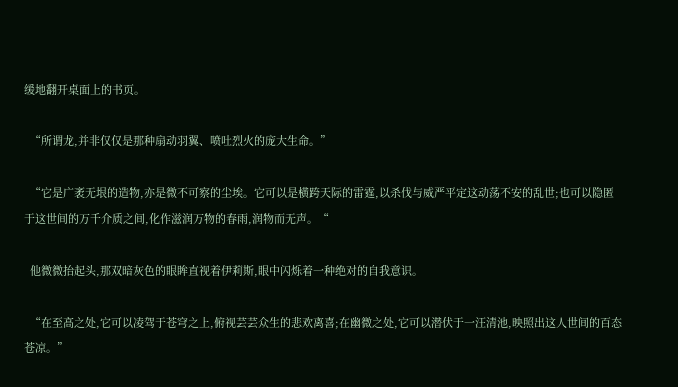缓地翻开桌面上的书页。

  “所谓龙,并非仅仅是那种扇动羽翼、喷吐烈火的庞大生命。”

  “它是广袤无垠的造物,亦是微不可察的尘埃。它可以是横跨天际的雷霆,以杀伐与威严平定这动荡不安的乱世;也可以隐匿于这世间的万千介质之间,化作滋润万物的春雨,润物而无声。“

  他微微抬起头,那双暗灰色的眼眸直视着伊莉斯,眼中闪烁着一种绝对的自我意识。

  “在至高之处,它可以凌驾于苍穹之上,俯视芸芸众生的悲欢离喜;在幽微之处,它可以潜伏于一汪清池,映照出这人世间的百态苍凉。”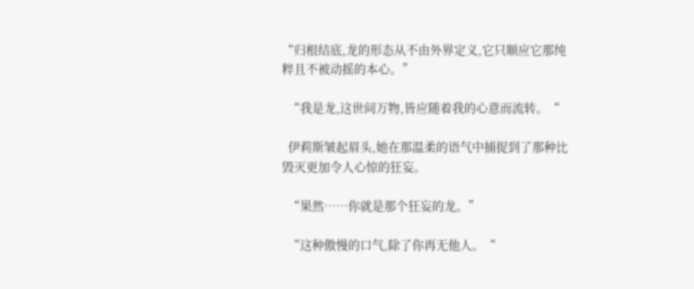“归根结底,龙的形态从不由外界定义,它只顺应它那纯粹且不被动摇的本心。”

  “我是龙,这世间万物,皆应随着我的心意而流转。“

  伊莉斯皱起眉头,她在那温柔的语气中捕捉到了那种比毁灭更加令人心惊的狂妄。

  “果然……你就是那个狂妄的龙。”

  “这种傲慢的口气,除了你再无他人。“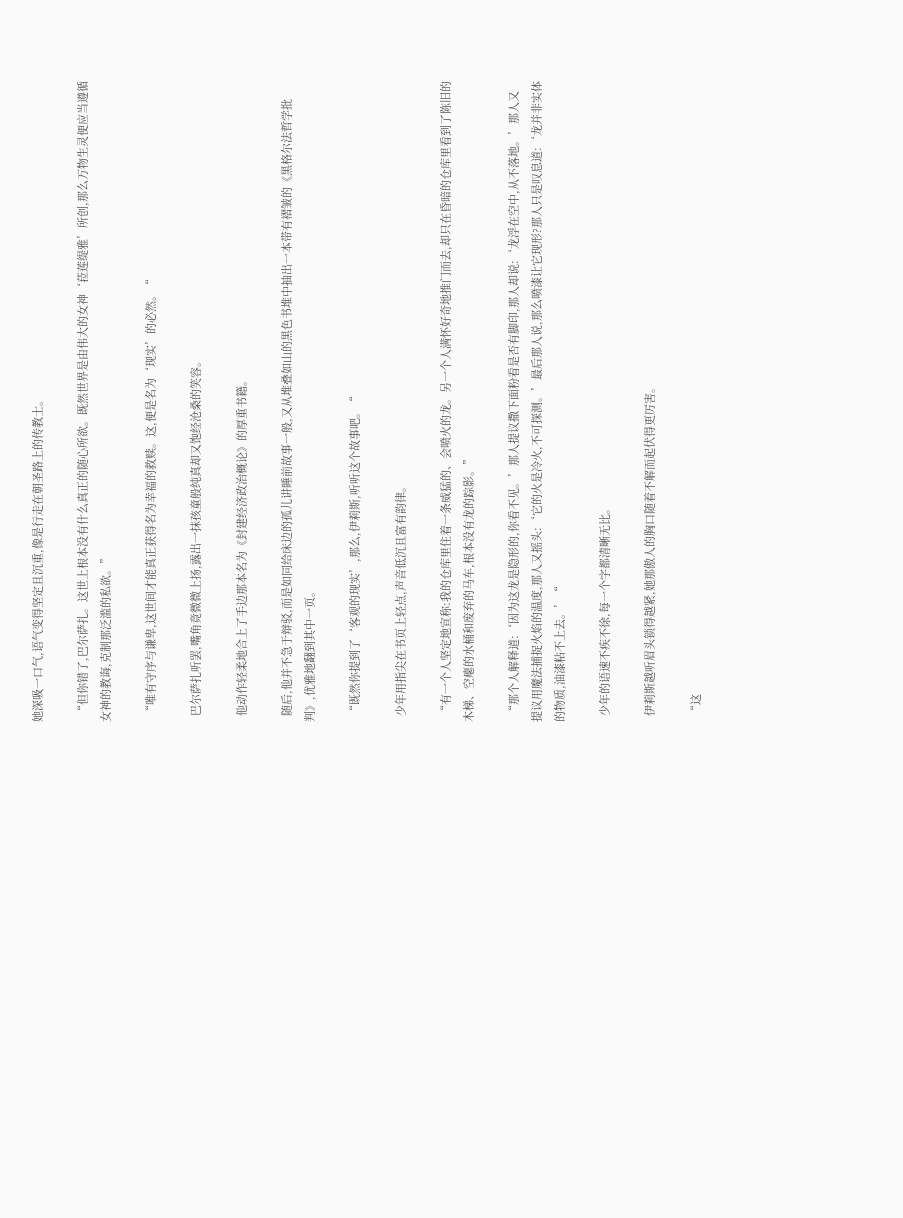她深吸一口气,语气变得坚定且沉重,像是行走在朝圣路上的传教士。

  “但你错了,巴尔萨扎。这世上根本没有什么真正的随心所欲。既然世界是由伟大的女神‘菈莲缇雅’所创,那么万物生灵便应当遵循女神的教诲,克制那泛滥的私欲。”

  “唯有守序与谦卑,这世间才能真正获得名为幸福的救赎。这,便是名为‘现实’的必然。“

  巴尔萨扎听罢,嘴角竟微微上扬,露出一抹孩童般纯真却又饱经沧桑的笑容。

  他动作轻柔地合上了手边那本名为《封建经济政治概论》的厚重书籍。

  随后,他并不急于辩驳,而是如同给床边的孤儿讲睡前故事一般,又从堆叠如山的黑色书堆中抽出一本带有褶皱的《黑格尔法哲学批判》,优雅地翻到其中一页。

  “既然你提到了‘客观的现实’,那么,伊莉斯,听听这个故事吧。“

  少年用指尖在书页上轻点,声音低沉且富有韵律。

  “有一个人坚定地宣称:我的仓库里住着一条威猛的、会喷火的龙。另一个人满怀好奇地推门而去,却只在昏暗的仓库里看到了陈旧的木梯、空瘪的水桶和废弃的马车,根本没有龙的踪影。”

  “那个人解释道:‘因为这龙是隐形的,你看不见。’那人提议撒下面粉看是否有脚印,那人却说:‘龙浮在空中,从不落地。’那人又提议用魔法捕捉火焰的温度,那人又摇头:‘它的火是冷火,不可探测。’最后那人说,那么喷漆让它现形?那人只是叹息道:‘龙并非实体的物质,油漆粘不上去。’“

  少年的语速不疾不徐,每一个字都清晰无比。

  伊莉斯越听眉头锁得越紧,她那傲人的胸口随着不解而起伏得更厉害。

  “这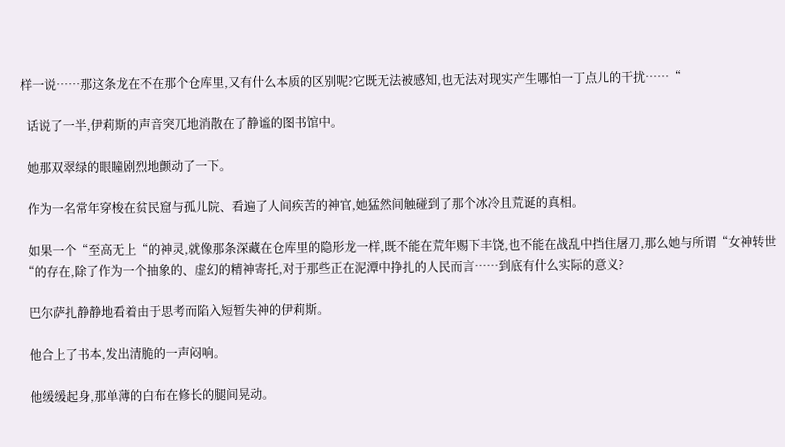样一说……那这条龙在不在那个仓库里,又有什么本质的区别呢?它既无法被感知,也无法对现实产生哪怕一丁点儿的干扰……“

  话说了一半,伊莉斯的声音突兀地消散在了静谧的图书馆中。

  她那双翠绿的眼瞳剧烈地颤动了一下。

  作为一名常年穿梭在贫民窟与孤儿院、看遍了人间疾苦的神官,她猛然间触碰到了那个冰冷且荒诞的真相。

  如果一个“至高无上“的神灵,就像那条深藏在仓库里的隐形龙一样,既不能在荒年赐下丰饶,也不能在战乱中挡住屠刀,那么她与所谓“女神转世“的存在,除了作为一个抽象的、虚幻的精神寄托,对于那些正在泥潭中挣扎的人民而言……到底有什么实际的意义?

  巴尔萨扎静静地看着由于思考而陷入短暂失神的伊莉斯。

  他合上了书本,发出清脆的一声闷响。

  他缓缓起身,那单薄的白布在修长的腿间晃动。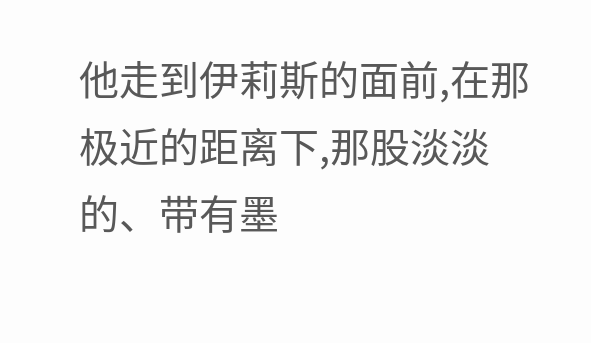他走到伊莉斯的面前,在那极近的距离下,那股淡淡的、带有墨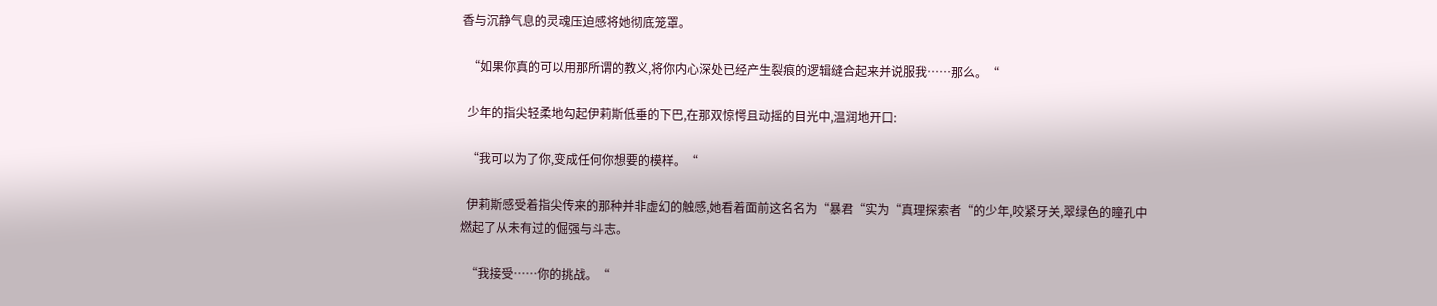香与沉静气息的灵魂压迫感将她彻底笼罩。

  “如果你真的可以用那所谓的教义,将你内心深处已经产生裂痕的逻辑缝合起来并说服我……那么。“

  少年的指尖轻柔地勾起伊莉斯低垂的下巴,在那双惊愕且动摇的目光中,温润地开口:

  “我可以为了你,变成任何你想要的模样。“

  伊莉斯感受着指尖传来的那种并非虚幻的触感,她看着面前这名名为“暴君“实为“真理探索者“的少年,咬紧牙关,翠绿色的瞳孔中燃起了从未有过的倔强与斗志。

  “我接受……你的挑战。“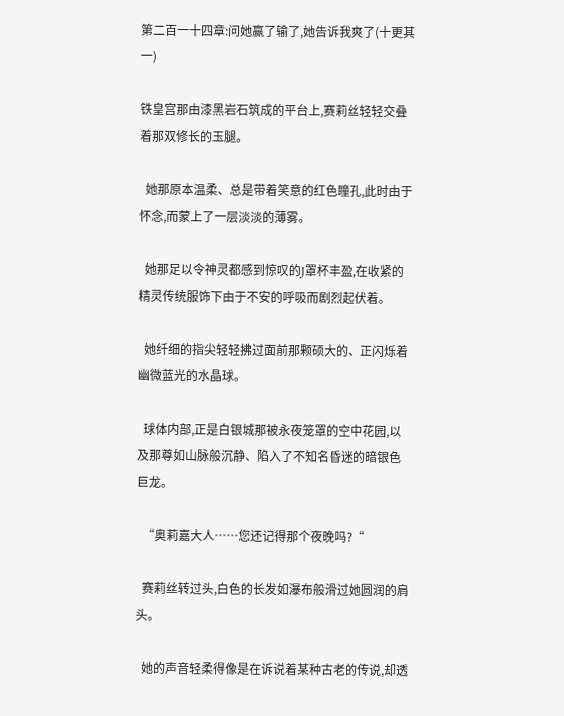第二百一十四章:问她赢了输了,她告诉我爽了(十更其一)

铁皇宫那由漆黑岩石筑成的平台上,赛莉丝轻轻交叠着那双修长的玉腿。

  她那原本温柔、总是带着笑意的红色瞳孔,此时由于怀念,而蒙上了一层淡淡的薄雾。

  她那足以令神灵都感到惊叹的J罩杯丰盈,在收紧的精灵传统服饰下由于不安的呼吸而剧烈起伏着。

  她纤细的指尖轻轻拂过面前那颗硕大的、正闪烁着幽微蓝光的水晶球。

  球体内部,正是白银城那被永夜笼罩的空中花园,以及那尊如山脉般沉静、陷入了不知名昏迷的暗银色巨龙。

  “奥莉嘉大人……您还记得那个夜晚吗?“

  赛莉丝转过头,白色的长发如瀑布般滑过她圆润的肩头。

  她的声音轻柔得像是在诉说着某种古老的传说,却透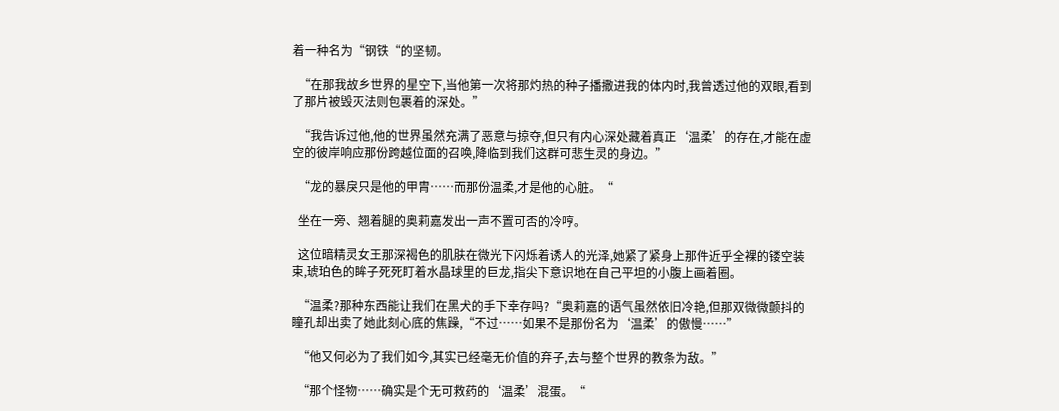着一种名为“钢铁“的坚韧。

  “在那我故乡世界的星空下,当他第一次将那灼热的种子播撒进我的体内时,我曾透过他的双眼,看到了那片被毁灭法则包裹着的深处。”

  “我告诉过他,他的世界虽然充满了恶意与掠夺,但只有内心深处藏着真正‘温柔’的存在,才能在虚空的彼岸响应那份跨越位面的召唤,降临到我们这群可悲生灵的身边。”

  “龙的暴戾只是他的甲胄……而那份温柔,才是他的心脏。“

  坐在一旁、翘着腿的奥莉嘉发出一声不置可否的冷哼。

  这位暗精灵女王那深褐色的肌肤在微光下闪烁着诱人的光泽,她紧了紧身上那件近乎全裸的镂空装束,琥珀色的眸子死死盯着水晶球里的巨龙,指尖下意识地在自己平坦的小腹上画着圈。

  “温柔?那种东西能让我们在黑犬的手下幸存吗?“奥莉嘉的语气虽然依旧冷艳,但那双微微颤抖的瞳孔却出卖了她此刻心底的焦躁,“不过……如果不是那份名为‘温柔’的傲慢……”

  “他又何必为了我们如今,其实已经毫无价值的弃子,去与整个世界的教条为敌。”

  “那个怪物……确实是个无可救药的‘温柔’混蛋。“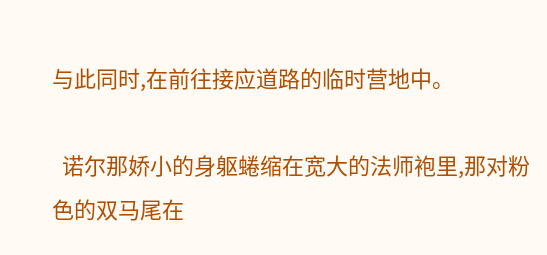与此同时,在前往接应道路的临时营地中。

  诺尔那娇小的身躯蜷缩在宽大的法师袍里,那对粉色的双马尾在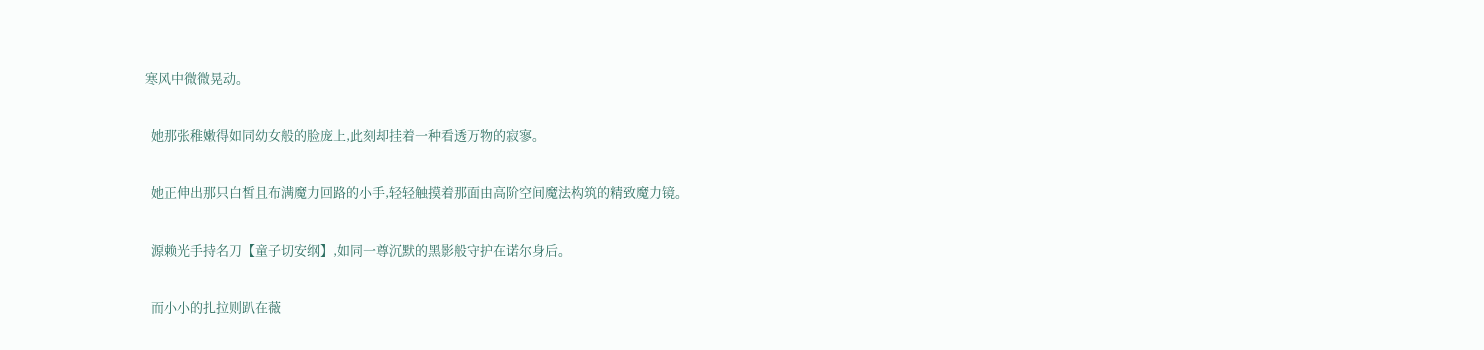寒风中微微晃动。

  她那张稚嫩得如同幼女般的脸庞上,此刻却挂着一种看透万物的寂寥。

  她正伸出那只白皙且布满魔力回路的小手,轻轻触摸着那面由高阶空间魔法构筑的精致魔力镜。

  源赖光手持名刀【童子切安纲】,如同一尊沉默的黑影般守护在诺尔身后。

  而小小的扎拉则趴在薇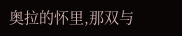奥拉的怀里,那双与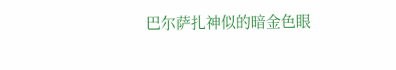巴尔萨扎神似的暗金色眼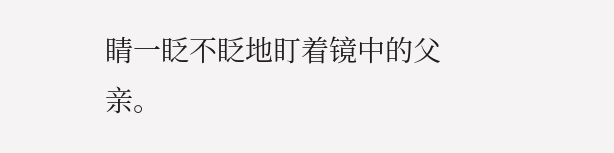睛一眨不眨地盯着镜中的父亲。